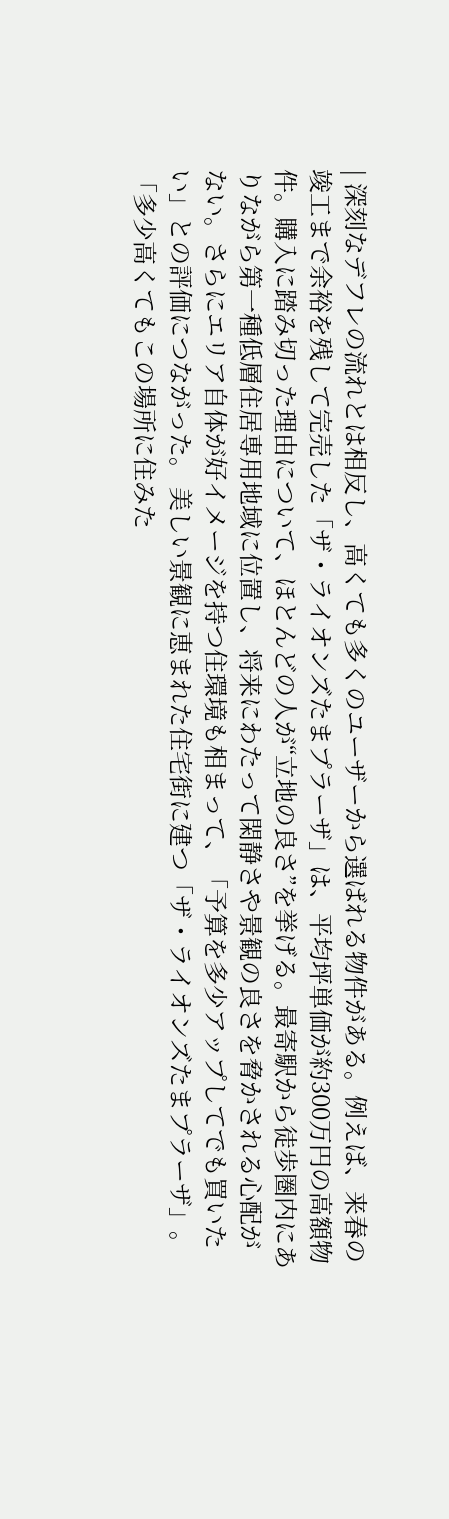| 深刻なデフレの流れとは相反し、高くても多くのユーザーから選ばれる物件がある。例えば、来春の竣工まで余裕を残して完売した「ザ・ライオンズたまプラーザ」は、平均坪単価が約300万円の高額物件。購入に踏み切った理由について、ほとんどの人が“立地の良さ”を挙げる。最寄駅から徒歩圏内にありながら第一種低層住居専用地域に位置し、将来にわたって閑静さや景観の良さを脅かされる心配がない。さらにエリア自体が好イメージを持つ住環境も相まって、「予算を多少アップしてでも買いたい」との評価につながった。 美しい景観に恵まれた住宅街に建つ「ザ・ライオンズたまプラーザ」。「多少高くてもこの場所に住みた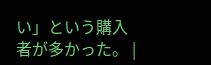い」という購入者が多かった。 |